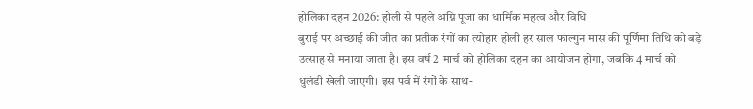होलिका दहन 2026: होली से पहले अग्नि पूजा का धार्मिक महत्व और विधि
बुराई पर अच्छाई की जीत का प्रतीक रंगों का त्योहार होली हर साल फाल्गुन मास की पूर्णिमा तिथि को बड़े उत्साह से मनाया जाता है। इस वर्ष 2 मार्च को होलिका दहन का आयोजन होगा, जबकि 4 मार्च को धुलंडी खेली जाएगी। इस पर्व में रंगों के साथ-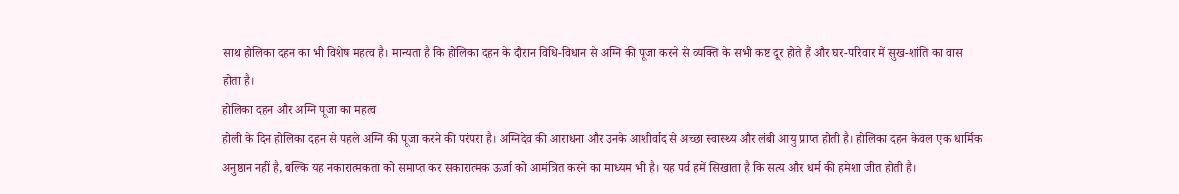साथ होलिका दहन का भी विशेष महत्व है। मान्यता है कि होलिका दहन के दौरान विधि-विधान से अग्नि की पूजा करने से व्यक्ति के सभी कष्ट दूर होते हैं और घर-परिवार में सुख-शांति का वास होता है।
होलिका दहन और अग्नि पूजा का महत्व
होली के दिन होलिका दहन से पहले अग्नि की पूजा करने की परंपरा है। अग्निदेव की आराधना और उनके आशीर्वाद से अच्छा स्वास्थ्य और लंबी आयु प्राप्त होती है। होलिका दहन केवल एक धार्मिक अनुष्ठान नहीं है, बल्कि यह नकारात्मकता को समाप्त कर सकारात्मक ऊर्जा को आमंत्रित करने का माध्यम भी है। यह पर्व हमें सिखाता है कि सत्य और धर्म की हमेशा जीत होती है।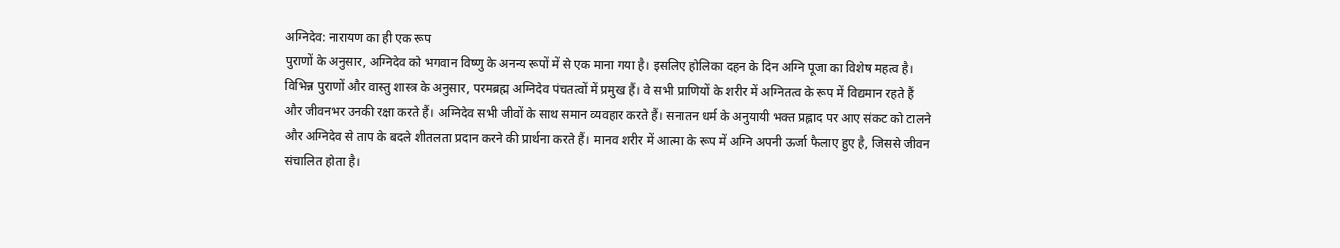अग्निदेव: नारायण का ही एक रूप
पुराणों के अनुसार, अग्निदेव को भगवान विष्णु के अनन्य रूपों में से एक माना गया है। इसलिए होलिका दहन के दिन अग्नि पूजा का विशेष महत्व है। विभिन्न पुराणों और वास्तु शास्त्र के अनुसार, परमब्रह्म अग्निदेव पंचतत्वों में प्रमुख हैं। वे सभी प्राणियों के शरीर में अग्नितत्व के रूप में विद्यमान रहते हैं और जीवनभर उनकी रक्षा करते हैं। अग्निदेव सभी जीवों के साथ समान व्यवहार करते हैं। सनातन धर्म के अनुयायी भक्त प्रह्लाद पर आए संकट को टालने और अग्निदेव से ताप के बदले शीतलता प्रदान करने की प्रार्थना करते हैं। मानव शरीर में आत्मा के रूप में अग्नि अपनी ऊर्जा फैलाए हुए है, जिससे जीवन संचालित होता है।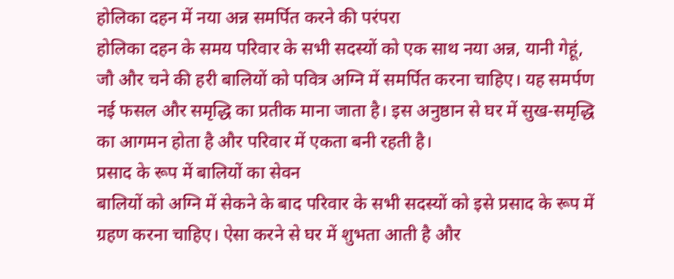होलिका दहन में नया अन्न समर्पित करने की परंपरा
होलिका दहन के समय परिवार के सभी सदस्यों को एक साथ नया अन्न, यानी गेहूं, जौ और चने की हरी बालियों को पवित्र अग्नि में समर्पित करना चाहिए। यह समर्पण नई फसल और समृद्धि का प्रतीक माना जाता है। इस अनुष्ठान से घर में सुख-समृद्धि का आगमन होता है और परिवार में एकता बनी रहती है।
प्रसाद के रूप में बालियों का सेवन
बालियों को अग्नि में सेकने के बाद परिवार के सभी सदस्यों को इसे प्रसाद के रूप में ग्रहण करना चाहिए। ऐसा करने से घर में शुभता आती है और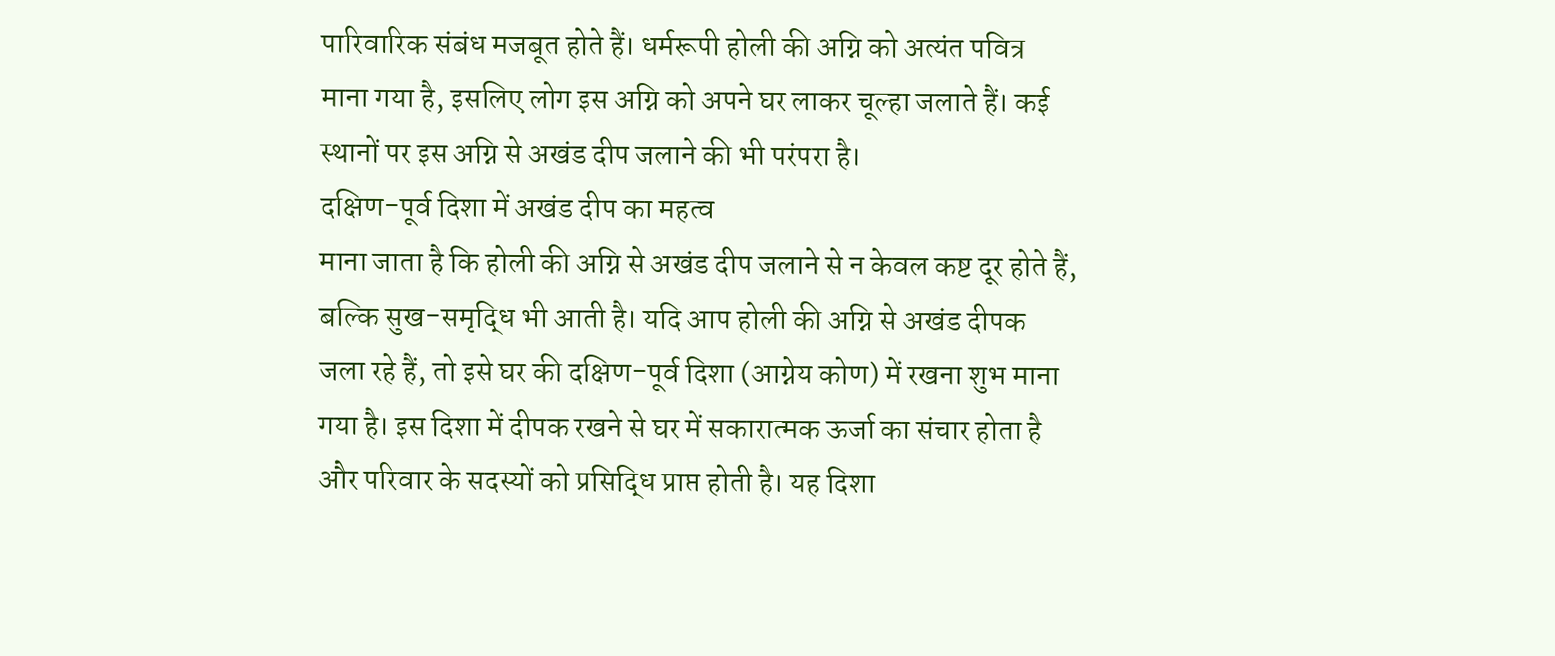पारिवारिक संबंध मजबूत होते हैं। धर्मरूपी होली की अग्नि को अत्यंत पवित्र माना गया है, इसलिए लोग इस अग्नि को अपने घर लाकर चूल्हा जलाते हैं। कई स्थानों पर इस अग्नि से अखंड दीप जलाने की भी परंपरा है।
दक्षिण-पूर्व दिशा में अखंड दीप का महत्व
माना जाता है कि होली की अग्नि से अखंड दीप जलाने से न केवल कष्ट दूर होते हैं, बल्कि सुख-समृद्धि भी आती है। यदि आप होली की अग्नि से अखंड दीपक जला रहे हैं, तो इसे घर की दक्षिण-पूर्व दिशा (आग्नेय कोण) में रखना शुभ माना गया है। इस दिशा में दीपक रखने से घर में सकारात्मक ऊर्जा का संचार होता है और परिवार के सदस्यों को प्रसिद्धि प्राप्त होती है। यह दिशा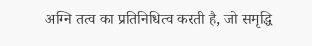अग्नि तत्व का प्रतिनिधित्व करती है, जो समृद्धि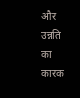और उन्नति का कारक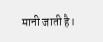मानी जाती है।